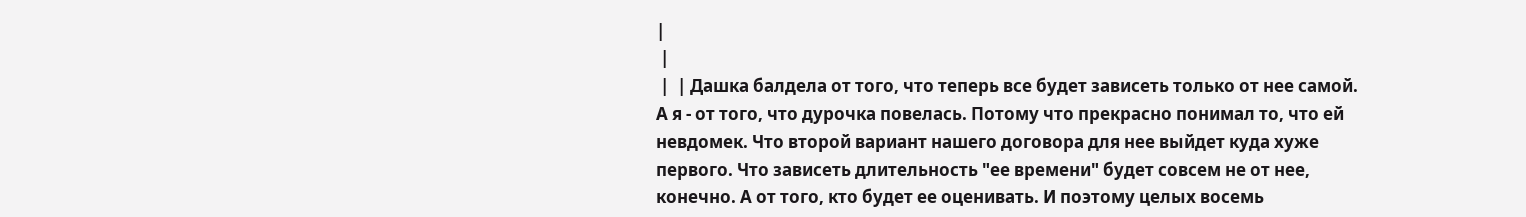|
 |
 |  | Дашка балдела от того, что теперь все будет зависеть только от нее самой. А я - от того, что дурочка повелась. Потому что прекрасно понимал то, что ей невдомек. Что второй вариант нашего договора для нее выйдет куда хуже первого. Что зависеть длительность "ее времени" будет совсем не от нее, конечно. А от того, кто будет ее оценивать. И поэтому целых восемь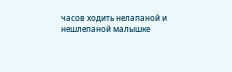часов ходить нелапаной и нешлепаной малышке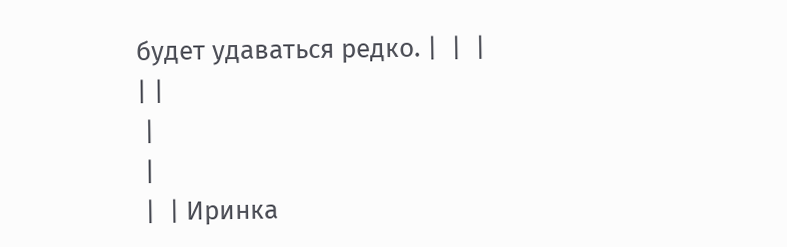будет удаваться редко. |  |  |
| |
 |
 |
 |  | Иринка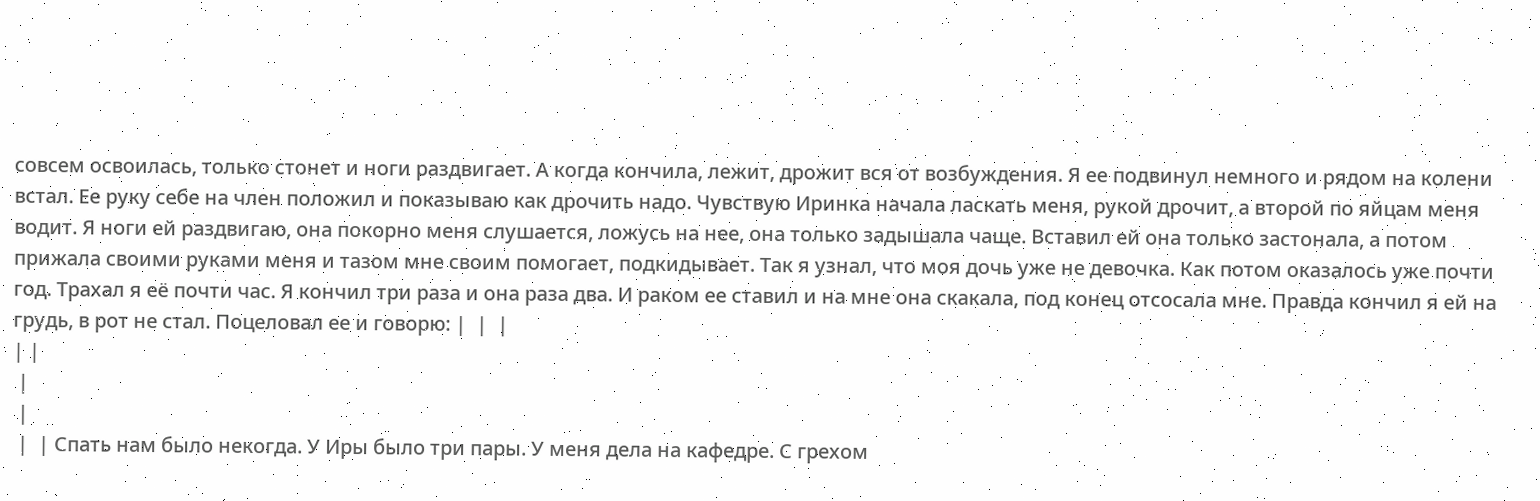совсем освоилась, только стонет и ноги раздвигает. А когда кончила, лежит, дрожит вся от возбуждения. Я ее подвинул немного и рядом на колени встал. Ее руку себе на член положил и показываю как дрочить надо. Чувствую Иринка начала ласкать меня, рукой дрочит, а второй по яйцам меня водит. Я ноги ей раздвигаю, она покорно меня слушается, ложусь на нее, она только задышала чаще. Вставил ей она только застонала, а потом прижала своими руками меня и тазом мне своим помогает, подкидывает. Так я узнал, что моя дочь уже не девочка. Как потом оказалось уже почти год. Трахал я её почти час. Я кончил три раза и она раза два. И раком ее ставил и на мне она скакала, под конец отсосала мне. Правда кончил я ей на грудь, в рот не стал. Поцеловал ее и говорю: |  |  |
| |
 |
 |
 |  | Спать нам было некогда. У Иры было три пары. У меня дела на кафедре. С грехом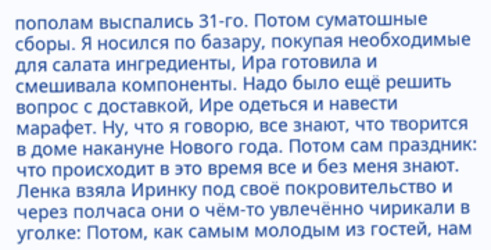пополам выспались 31-го. Потом суматошные сборы. Я носился по базару, покупая необходимые для салата ингредиенты, Ира готовила и смешивала компоненты. Надо было ещё решить вопрос с доставкой, Ире одеться и навести марафет. Ну, что я говорю, все знают, что творится в доме накануне Нового года. Потом сам праздник: что происходит в это время все и без меня знают. Ленка взяла Иринку под своё покровительство и через полчаса они о чём-то увлечённо чирикали в уголке: Потом, как самым молодым из гостей, нам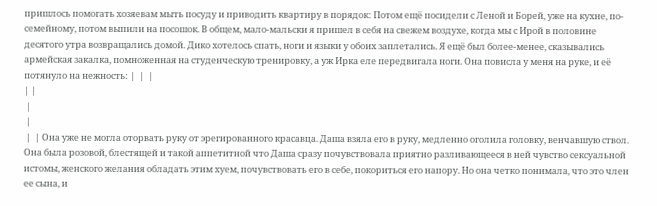пришлось помогать хозяевам мыть посуду и приводить квартиру в порядок: Потом ещё посидели с Леной и Борей, уже на кухне, по-семейному, потом выпили на посошок. В общем, мало-мальски я пришел в себя на свежем воздухе, когда мы с Ирой в половине десятого утра возвращались домой. Дико хотелось спать, ноги и языки у обоих заплетались. Я ещё был более-менее, сказывались армейская закалка, помноженная на студенческую тренировку, а уж Ирка еле передвигала ноги. Она повисла у меня на руке, и её потянуло на нежность: |  |  |
| |
 |
 |
 |  | Она уже не могла оторвать руку от эрегированного красавца. Даша взяла его в руку, медленно оголила головку, венчавшую ствол. Она была розовой, блестящей и такой аппетитной что Даша сразу почувствовала приятно разливающееся в ней чувство сексуальной истомы, женского желания обладать этим хуем, почувствовать его в себе, покориться его напору. Но она четко понимала, что это член ее сына, и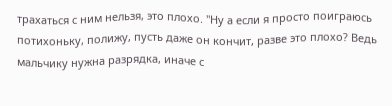трахаться с ним нельзя, это плохо. "Ну а если я просто поиграюсь потихоньку, полижу, пусть даже он кончит, разве это плохо? Ведь мальчику нужна разрядка, иначе с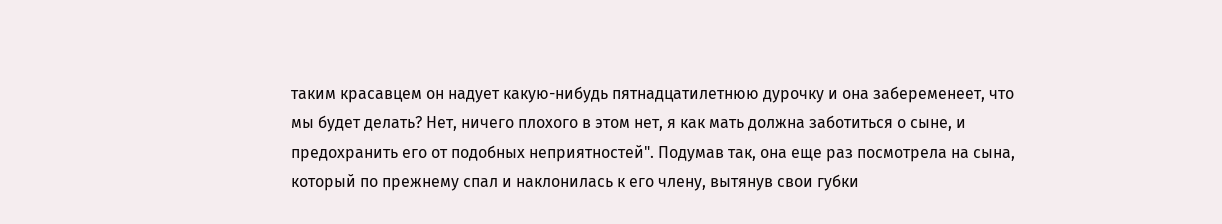таким красавцем он надует какую-нибудь пятнадцатилетнюю дурочку и она забеременеет, что мы будет делать? Нет, ничего плохого в этом нет, я как мать должна заботиться о сыне, и предохранить его от подобных неприятностей". Подумав так, она еще раз посмотрела на сына, который по прежнему спал и наклонилась к его члену, вытянув свои губки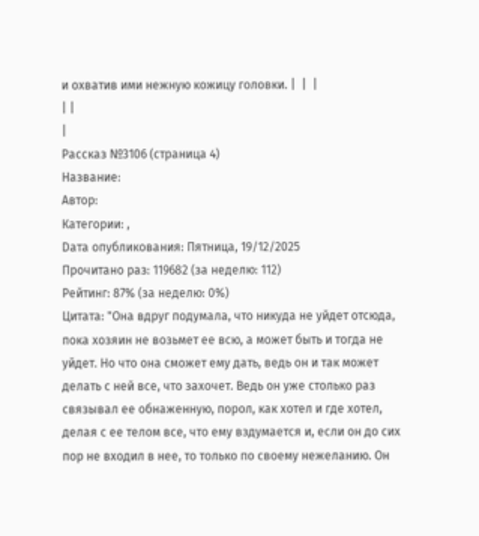и охватив ими нежную кожицу головки. |  |  |
| |
|
Рассказ №3106 (страница 4)
Название:
Автор:
Категории: ,
Dата опубликования: Пятница, 19/12/2025
Прочитано раз: 119682 (за неделю: 112)
Рейтинг: 87% (за неделю: 0%)
Цитата: "Она вдруг подумала, что никуда не уйдет отсюда, пока хозяин не возьмет ее всю, а может быть и тогда не уйдет. Но что она сможет ему дать, ведь он и так может делать с ней все, что захочет. Ведь он уже столько раз связывал ее обнаженную, порол, как хотел и где хотел, делая с ее телом все, что ему вздумается и, если он до сих пор не входил в нее, то только по своему нежеланию. Он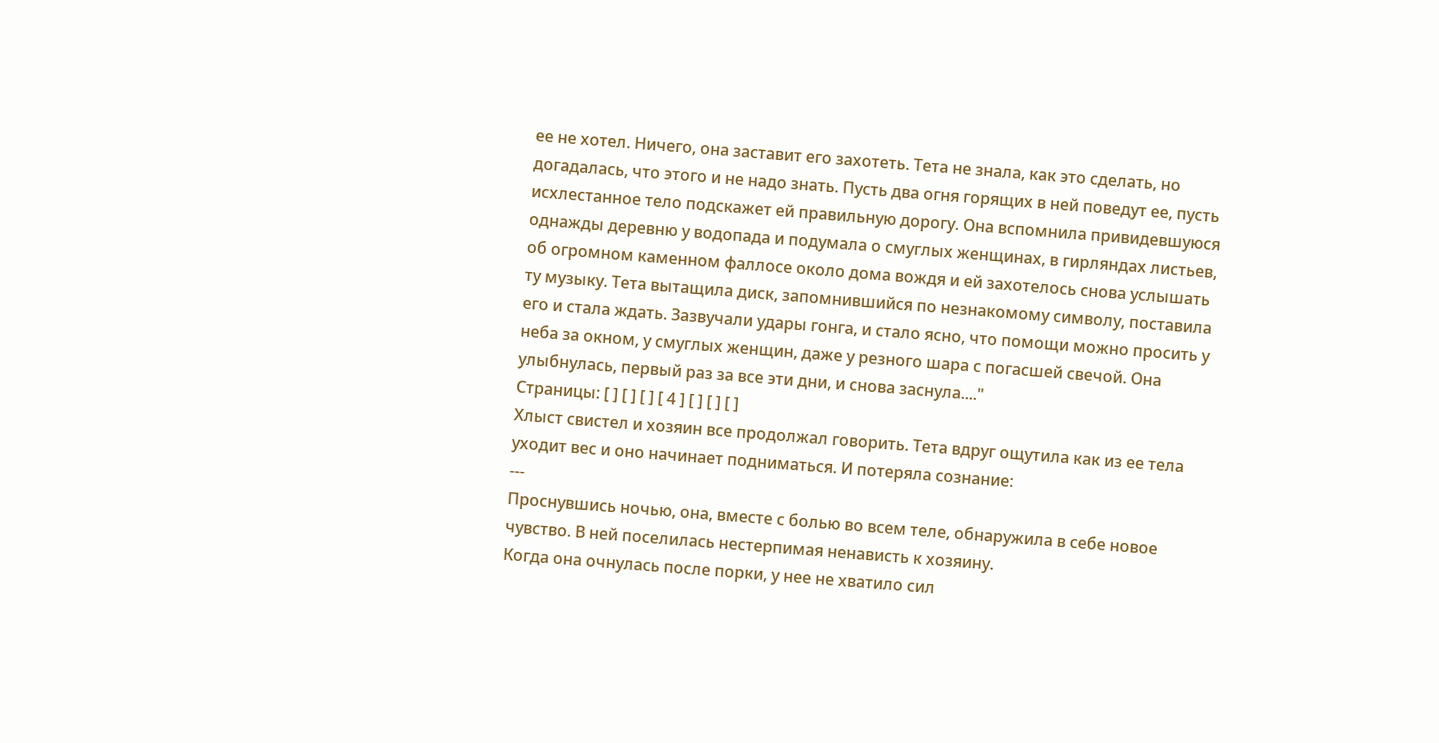ее не хотел. Ничего, она заставит его захотеть. Тета не знала, как это сделать, но догадалась, что этого и не надо знать. Пусть два огня горящих в ней поведут ее, пусть исхлестанное тело подскажет ей правильную дорогу. Она вспомнила привидевшуюся однажды деревню у водопада и подумала о смуглых женщинах, в гирляндах листьев, об огромном каменном фаллосе около дома вождя и ей захотелось снова услышать ту музыку. Тета вытащила диск, запомнившийся по незнакомому символу, поставила его и стала ждать. Зазвучали удары гонга, и стало ясно, что помощи можно просить у неба за окном, у смуглых женщин, даже у резного шара с погасшей свечой. Она улыбнулась, первый раз за все эти дни, и снова заснула...."
Страницы: [ ] [ ] [ ] [ 4 ] [ ] [ ] [ ]
Хлыст свистел и хозяин все продолжал говорить. Тета вдруг ощутила как из ее тела уходит вес и оно начинает подниматься. И потеряла сознание:
---
Проснувшись ночью, она, вместе с болью во всем теле, обнаружила в себе новое чувство. В ней поселилась нестерпимая ненависть к хозяину.
Когда она очнулась после порки, у нее не хватило сил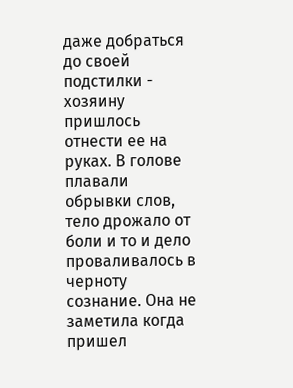даже добраться до своей подстилки - хозяину пришлось отнести ее на руках. В голове плавали обрывки слов, тело дрожало от боли и то и дело проваливалось в черноту сознание. Она не заметила когда пришел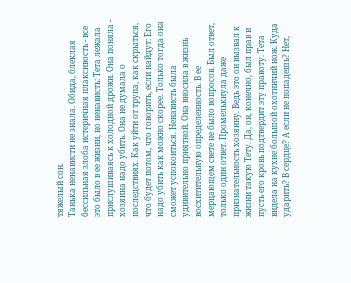тяжелый сон.
Танька ненависти не знала. Обида, блеклая бессильная злоба истеричная плаксивость - все это было в ее жизни, но ненависть: Тета лежала прислушиваясь к холодной дрожи. Она поняла - хозяина надо убить. Она не думала о последствиях. Как уйти от трупа, как скрыться, что будет потом, что говорить, если найдут: Его надо убить как можно скорее. Только тогда она сможет успокоиться. Ненависть была удивительно приятной. Она вносила в жизнь восхитительную определенность. В ее мерцающем свете не было вопросов. Был ответ, только один ответ. Промелькнула даже признательность хозяину. Ведь это он вызвал к жизни такую Тету. Да, он, конечно, был прав и пусть его кровь подтвердит эту правоту. Тета видела на кухне большой охотничий нож. Куда ударить? В сердце? А если не попадешь? Нет,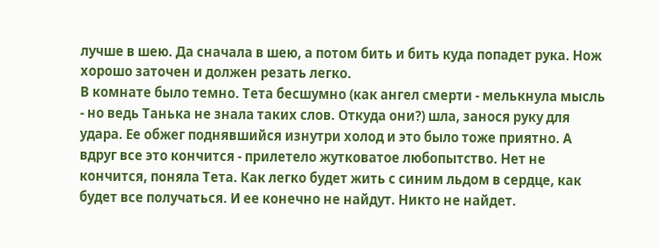лучше в шею. Да сначала в шею, а потом бить и бить куда попадет рука. Нож хорошо заточен и должен резать легко.
В комнате было темно. Тета бесшумно (как ангел смерти - мелькнула мысль - но ведь Танька не знала таких слов. Откуда они?) шла, занося руку для удара. Ее обжег поднявшийся изнутри холод и это было тоже приятно. А вдруг все это кончится - прилетело жутковатое любопытство. Нет не кончится, поняла Тета. Как легко будет жить с синим льдом в сердце, как будет все получаться. И ее конечно не найдут. Никто не найдет.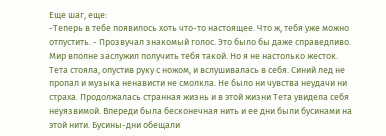Еще шаг, еще:
-Теперь в тебе появилось хоть что-то настоящее. Что ж, тебя уже можно отпустить. - Прозвучал знакомый голос. Это было бы даже справедливо. Мир вполне заслужил получить тебя такой. Но я не настолько жесток.
Тета стояла, опустив руку с ножом, и вслушивалась в себя. Синий лед не пропал и музыка ненависти не смолкла. Не было ни чувства неудачи ни страха. Продолжалась странная жизнь и в этой жизни Тета увидела себя неуязвимой. Впереди была бесконечная нить и ее дни были бусинами на этой нити. Бусины-дни обещали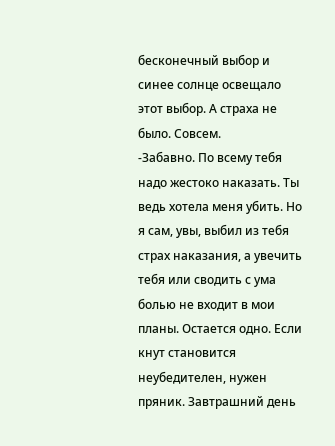бесконечный выбор и синее солнце освещало этот выбор. А страха не было. Совсем.
-Забавно. По всему тебя надо жестоко наказать. Ты ведь хотела меня убить. Но я сам, увы, выбил из тебя страх наказания, а увечить тебя или сводить с ума болью не входит в мои планы. Остается одно. Если кнут становится неубедителен, нужен пряник. Завтрашний день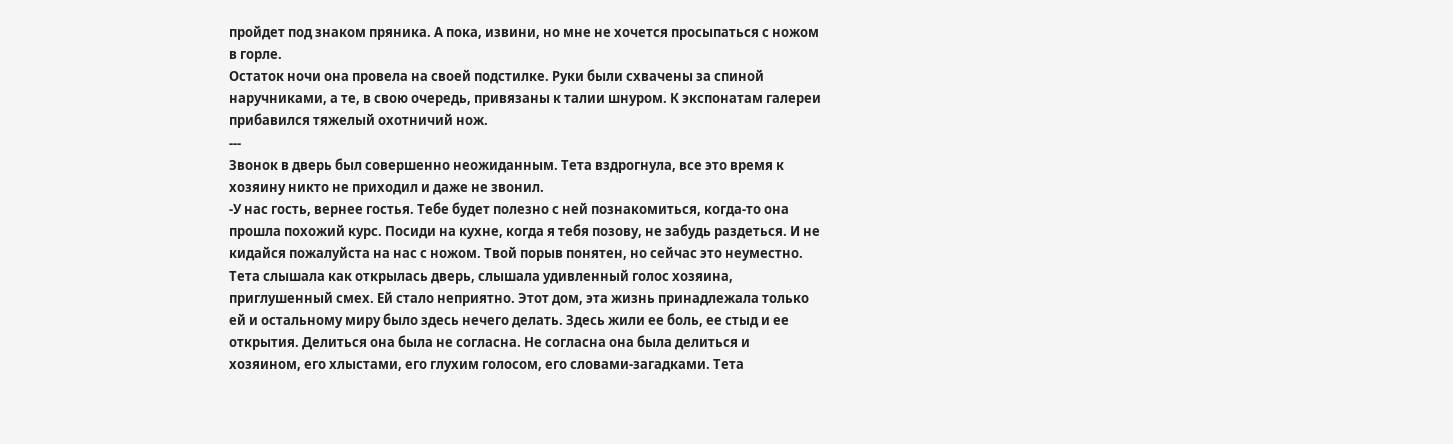пройдет под знаком пряника. А пока, извини, но мне не хочется просыпаться с ножом в горле.
Остаток ночи она провела на своей подстилке. Руки были схвачены за спиной наручниками, а те, в свою очередь, привязаны к талии шнуром. К экспонатам галереи прибавился тяжелый охотничий нож.
---
Звонок в дверь был совершенно неожиданным. Тета вздрогнула, все это время к хозяину никто не приходил и даже не звонил.
-У нас гость, вернее гостья. Тебе будет полезно с ней познакомиться, когда-то она прошла похожий курс. Посиди на кухне, когда я тебя позову, не забудь раздеться. И не кидайся пожалуйста на нас с ножом. Твой порыв понятен, но сейчас это неуместно.
Тета слышала как открылась дверь, слышала удивленный голос хозяина, приглушенный смех. Ей стало неприятно. Этот дом, эта жизнь принадлежала только ей и остальному миру было здесь нечего делать. Здесь жили ее боль, ее стыд и ее открытия. Делиться она была не согласна. Не согласна она была делиться и хозяином, его хлыстами, его глухим голосом, его словами-загадками. Тета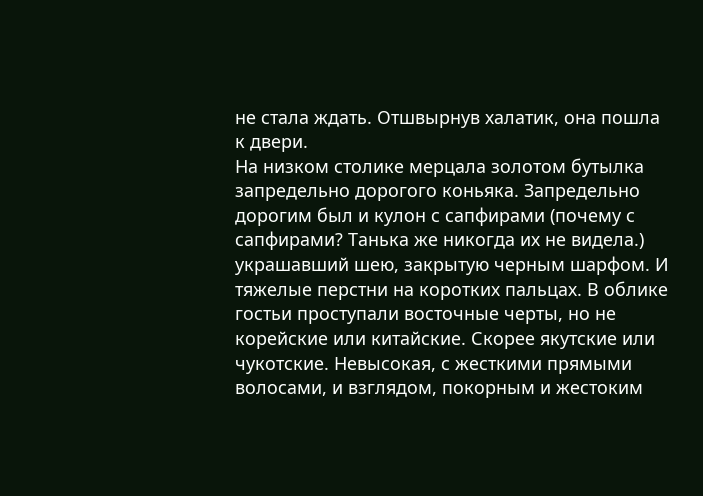не стала ждать. Отшвырнув халатик, она пошла к двери.
На низком столике мерцала золотом бутылка запредельно дорогого коньяка. Запредельно дорогим был и кулон с сапфирами (почему с сапфирами? Танька же никогда их не видела.) украшавший шею, закрытую черным шарфом. И тяжелые перстни на коротких пальцах. В облике гостьи проступали восточные черты, но не корейские или китайские. Скорее якутские или чукотские. Невысокая, с жесткими прямыми волосами, и взглядом, покорным и жестоким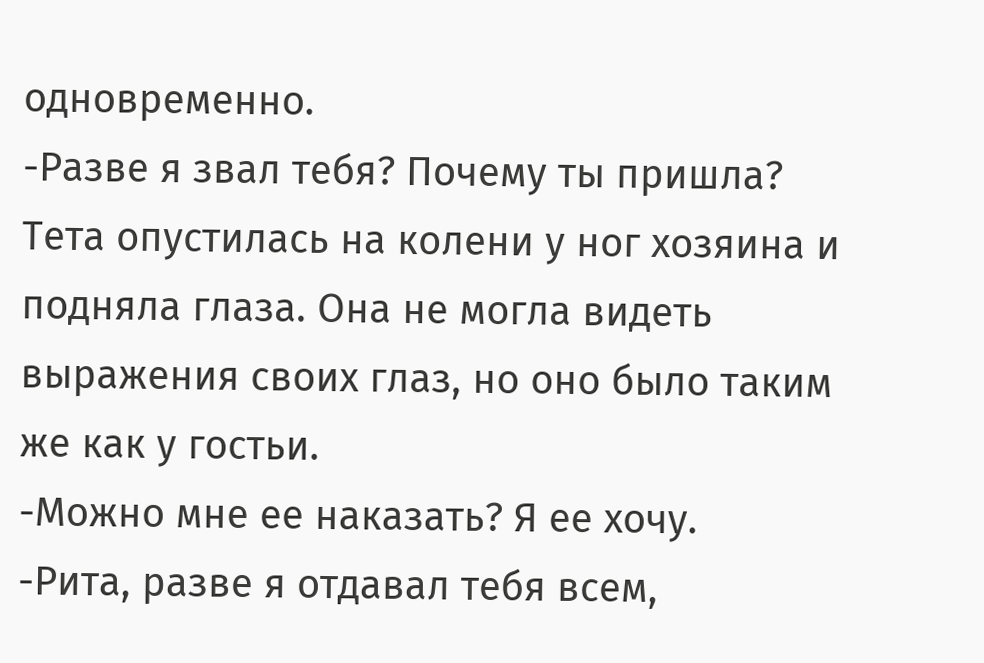одновременно.
-Разве я звал тебя? Почему ты пришла?
Тета опустилась на колени у ног хозяина и подняла глаза. Она не могла видеть выражения своих глаз, но оно было таким же как у гостьи.
-Можно мне ее наказать? Я ее хочу.
-Рита, разве я отдавал тебя всем,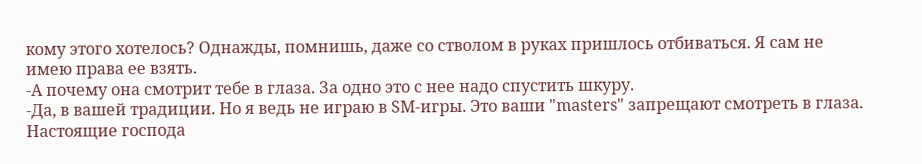кому этого хотелось? Однажды, помнишь, даже со стволом в руках пришлось отбиваться. Я сам не имею права ее взять.
-А почему она смотрит тебе в глаза. За одно это с нее надо спустить шкуру.
-Да, в вашей традиции. Но я ведь не играю в SM-игры. Это ваши "masters" запрещают смотреть в глаза. Настоящие господа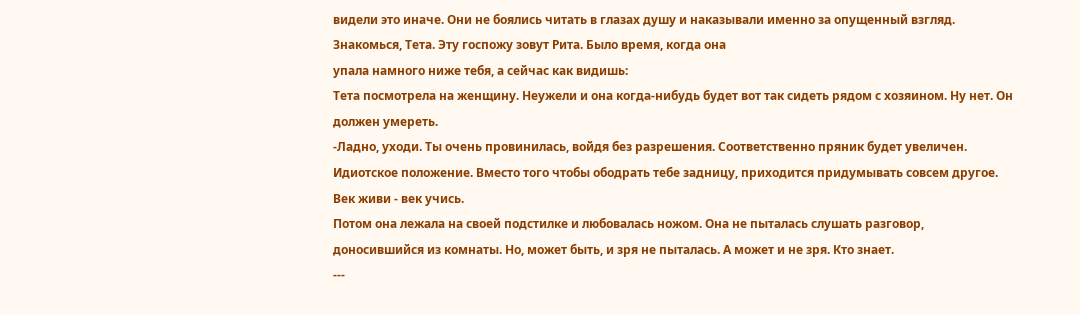видели это иначе. Они не боялись читать в глазах душу и наказывали именно за опущенный взгляд. Знакомься, Тета. Эту госпожу зовут Рита. Было время, когда она
упала намного ниже тебя, а сейчас как видишь:
Тета посмотрела на женщину. Неужели и она когда-нибудь будет вот так сидеть рядом с хозяином. Ну нет. Он должен умереть.
-Ладно, уходи. Ты очень провинилась, войдя без разрешения. Соответственно пряник будет увеличен. Идиотское положение. Вместо того чтобы ободрать тебе задницу, приходится придумывать совсем другое. Век живи - век учись.
Потом она лежала на своей подстилке и любовалась ножом. Она не пыталась слушать разговор, доносившийся из комнаты. Но, может быть, и зря не пыталась. А может и не зря. Кто знает.
---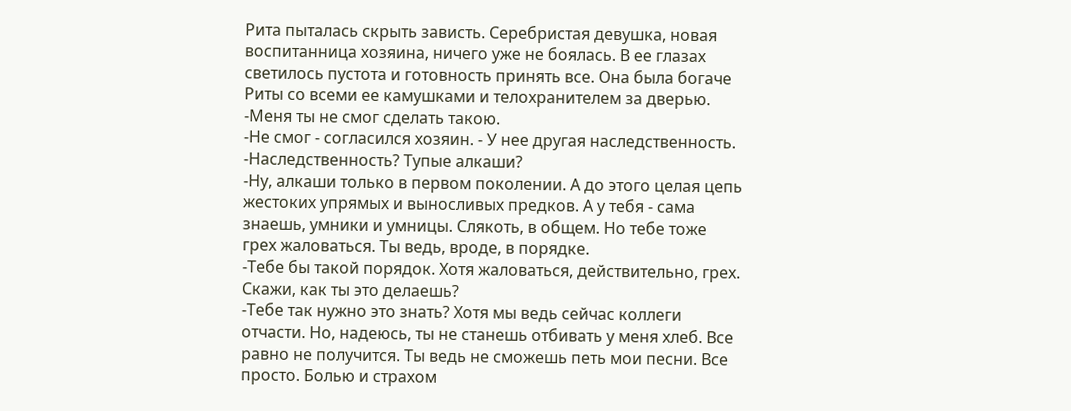Рита пыталась скрыть зависть. Серебристая девушка, новая воспитанница хозяина, ничего уже не боялась. В ее глазах светилось пустота и готовность принять все. Она была богаче Риты со всеми ее камушками и телохранителем за дверью.
-Меня ты не смог сделать такою.
-Не смог - согласился хозяин. - У нее другая наследственность.
-Наследственность? Тупые алкаши?
-Ну, алкаши только в первом поколении. А до этого целая цепь жестоких упрямых и выносливых предков. А у тебя - сама знаешь, умники и умницы. Слякоть, в общем. Но тебе тоже грех жаловаться. Ты ведь, вроде, в порядке.
-Тебе бы такой порядок. Хотя жаловаться, действительно, грех. Скажи, как ты это делаешь?
-Тебе так нужно это знать? Хотя мы ведь сейчас коллеги отчасти. Но, надеюсь, ты не станешь отбивать у меня хлеб. Все равно не получится. Ты ведь не сможешь петь мои песни. Все просто. Болью и страхом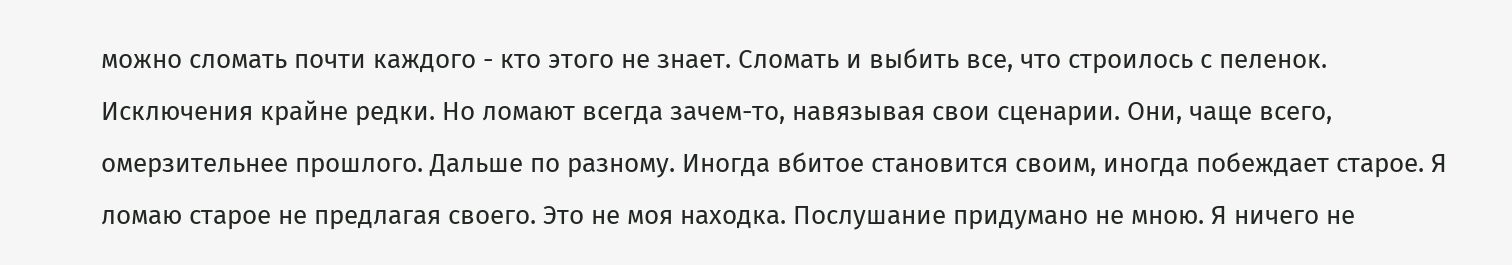можно сломать почти каждого - кто этого не знает. Сломать и выбить все, что строилось с пеленок. Исключения крайне редки. Но ломают всегда зачем-то, навязывая свои сценарии. Они, чаще всего, омерзительнее прошлого. Дальше по разному. Иногда вбитое становится своим, иногда побеждает старое. Я ломаю старое не предлагая своего. Это не моя находка. Послушание придумано не мною. Я ничего не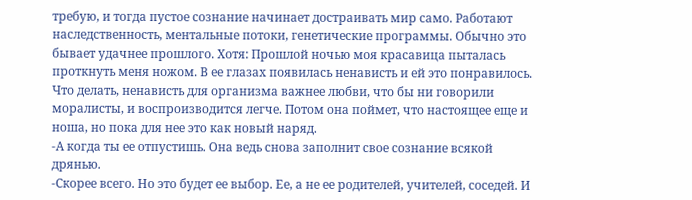требую, и тогда пустое сознание начинает достраивать мир само. Работают наследственность, ментальные потоки, генетические программы. Обычно это бывает удачнее прошлого. Хотя: Прошлой ночью моя красавица пыталась проткнуть меня ножом. В ее глазах появилась ненависть и ей это понравилось. Что делать, ненависть для организма важнее любви, что бы ни говорили моралисты, и воспроизводится легче. Потом она поймет, что настоящее еще и ноша, но пока для нее это как новый наряд.
-А когда ты ее отпустишь. Она ведь снова заполнит свое сознание всякой дрянью.
-Скорее всего. Но это будет ее выбор. Ее, а не ее родителей, учителей, соседей. И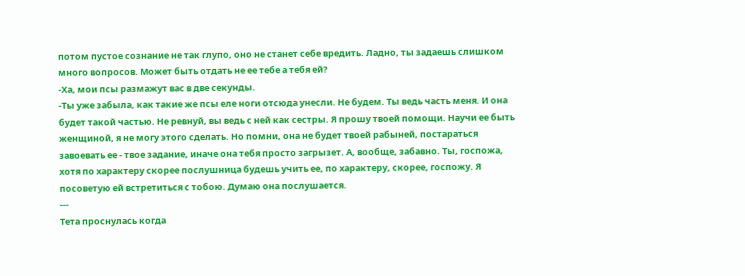потом пустое сознание не так глупо, оно не станет себе вредить. Ладно, ты задаешь слишком много вопросов. Может быть отдать не ее тебе а тебя ей?
-Ха, мои псы размажут вас в две секунды.
-Ты уже забыла, как такие же псы еле ноги отсюда унесли. Не будем. Ты ведь часть меня. И она будет такой частью. Не ревнуй, вы ведь с ней как сестры. Я прошу твоей помощи. Научи ее быть женщиной, я не могу этого сделать. Но помни, она не будет твоей рабыней, постараться завоевать ее - твое задание, иначе она тебя просто загрызет. А, вообще, забавно. Ты, госпожа, хотя по характеру скорее послушница будешь учить ее, по характеру, скорее, госпожу. Я посоветую ей встретиться с тобою. Думаю она послушается.
---
Тета проснулась когда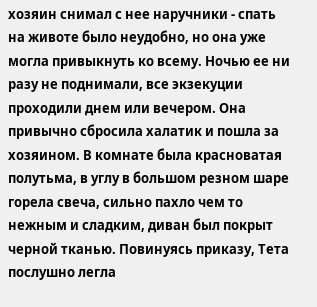хозяин снимал с нее наручники - спать на животе было неудобно, но она уже могла привыкнуть ко всему. Ночью ее ни разу не поднимали, все экзекуции проходили днем или вечером. Она привычно сбросила халатик и пошла за хозяином. В комнате была красноватая полутьма, в углу в большом резном шаре горела свеча, сильно пахло чем то нежным и сладким, диван был покрыт черной тканью. Повинуясь приказу, Тета послушно легла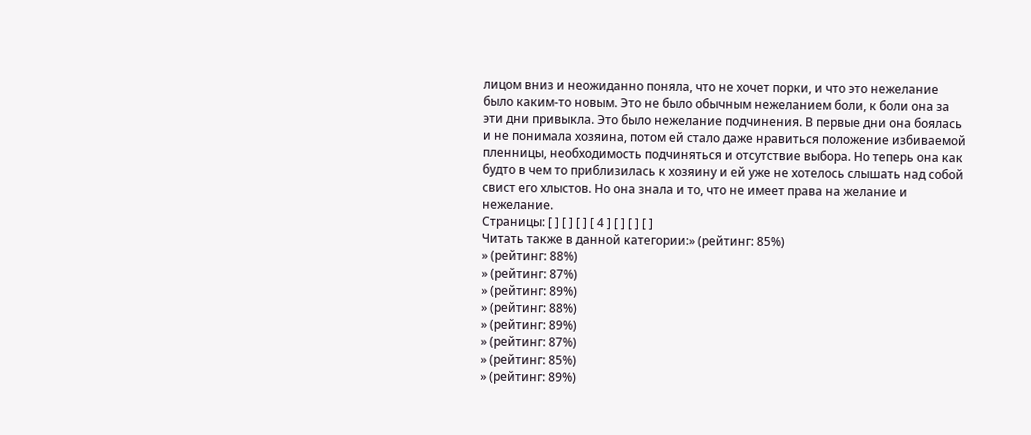лицом вниз и неожиданно поняла, что не хочет порки, и что это нежелание было каким-то новым. Это не было обычным нежеланием боли, к боли она за эти дни привыкла. Это было нежелание подчинения. В первые дни она боялась и не понимала хозяина, потом ей стало даже нравиться положение избиваемой пленницы, необходимость подчиняться и отсутствие выбора. Но теперь она как будто в чем то приблизилась к хозяину и ей уже не хотелось слышать над собой свист его хлыстов. Но она знала и то, что не имеет права на желание и нежелание.
Страницы: [ ] [ ] [ ] [ 4 ] [ ] [ ] [ ]
Читать также в данной категории:» (рейтинг: 85%)
» (рейтинг: 88%)
» (рейтинг: 87%)
» (рейтинг: 89%)
» (рейтинг: 88%)
» (рейтинг: 89%)
» (рейтинг: 87%)
» (рейтинг: 85%)
» (рейтинг: 89%)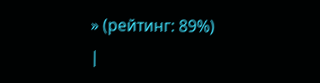» (рейтинг: 89%)
|